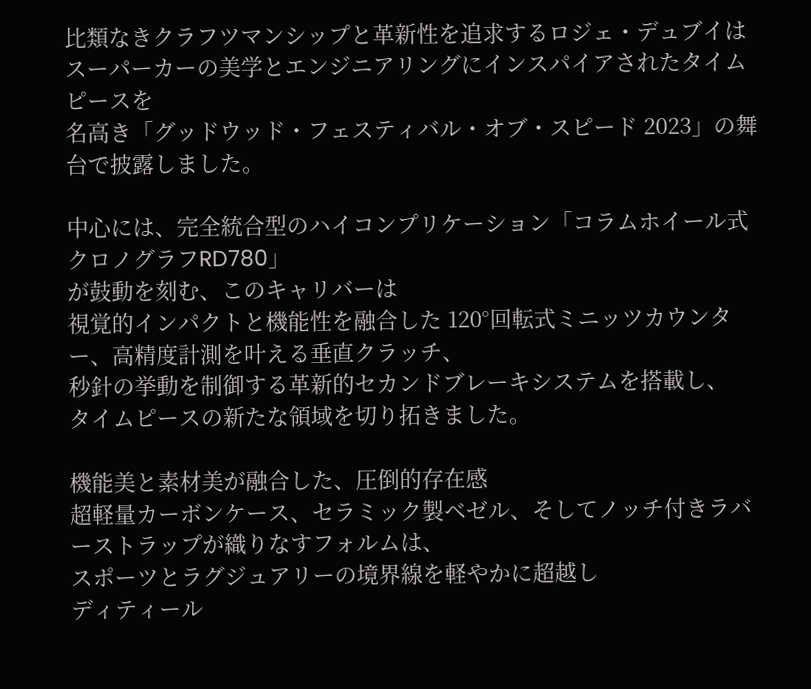比類なきクラフツマンシップと革新性を追求するロジェ・デュブイは
スーパーカーの美学とエンジニアリングにインスパイアされたタイムピースを
名高き「グッドウッド・フェスティバル・オブ・スピード 2023」の舞台で披露しました。

中心には、完全統合型のハイコンプリケーション「コラムホイール式クロノグラフRD780」
が鼓動を刻む、このキャリバーは
視覚的インパクトと機能性を融合した 120°回転式ミニッツカウンター、高精度計測を叶える垂直クラッチ、
秒針の挙動を制御する革新的セカンドブレーキシステムを搭載し、
タイムピースの新たな領域を切り拓きました。

機能美と素材美が融合した、圧倒的存在感
超軽量カーボンケース、セラミック製ベゼル、そしてノッチ付きラバーストラップが織りなすフォルムは、
スポーツとラグジュアリーの境界線を軽やかに超越し
ディティール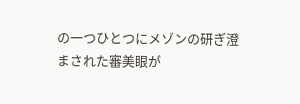の一つひとつにメゾンの研ぎ澄まされた審美眼が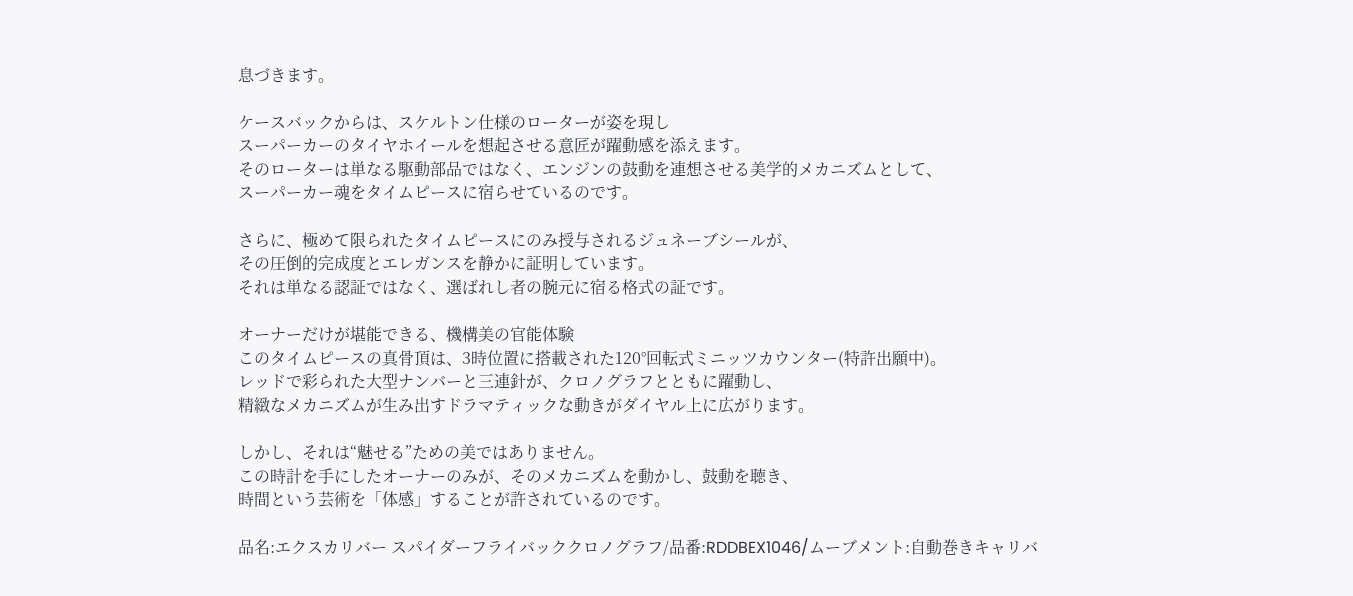息づきます。

ケースバックからは、スケルトン仕様のローターが姿を現し
スーパーカーのタイヤホイールを想起させる意匠が躍動感を添えます。
そのローターは単なる駆動部品ではなく、エンジンの鼓動を連想させる美学的メカニズムとして、
スーパーカー魂をタイムピースに宿らせているのです。

さらに、極めて限られたタイムピースにのみ授与されるジュネーブシールが、
その圧倒的完成度とエレガンスを静かに証明しています。
それは単なる認証ではなく、選ばれし者の腕元に宿る格式の証です。

オーナーだけが堪能できる、機構美の官能体験
このタイムピースの真骨頂は、3時位置に搭載された120°回転式ミニッツカウンター(特許出願中)。
レッドで彩られた大型ナンバーと三連針が、クロノグラフとともに躍動し、
精緻なメカニズムが生み出すドラマティックな動きがダイヤル上に広がります。

しかし、それは“魅せる”ための美ではありません。
この時計を手にしたオーナーのみが、そのメカニズムを動かし、鼓動を聴き、
時間という芸術を「体感」することが許されているのです。

品名:エクスカリバー スパイダーフライバッククロノグラフ/品番:RDDBEX1046/ムーブメント:自動巻きキャリバ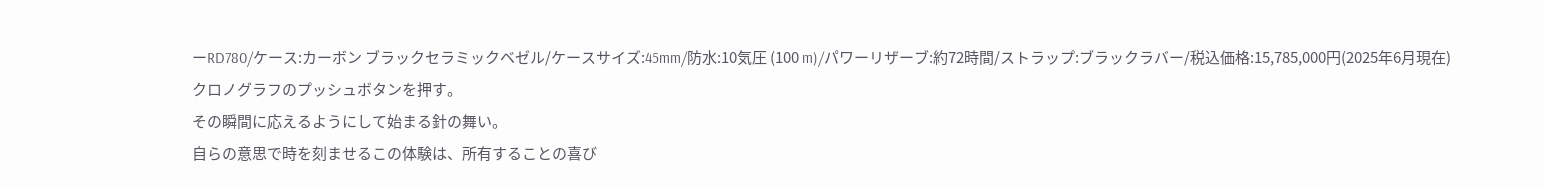ーRD780/ケース:カーボン ブラックセラミックベゼル/ケースサイズ:45mm/防水:10気圧 (100 m)/パワーリザーブ:約72時間/ストラップ:ブラックラバー/税込価格:15,785,000円(2025年6月現在)
クロノグラフのプッシュボタンを押す。
その瞬間に応えるようにして始まる針の舞い。
自らの意思で時を刻ませるこの体験は、所有することの喜び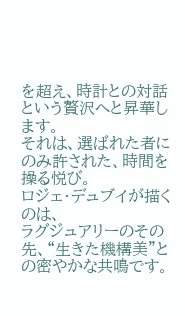を超え、時計との対話という贅沢へと昇華します。
それは、選ばれた者にのみ許された、時間を操る悦び。
ロジェ・デュブイが描くのは、
ラグジュアリーのその先、“生きた機構美”との密やかな共鳴です。